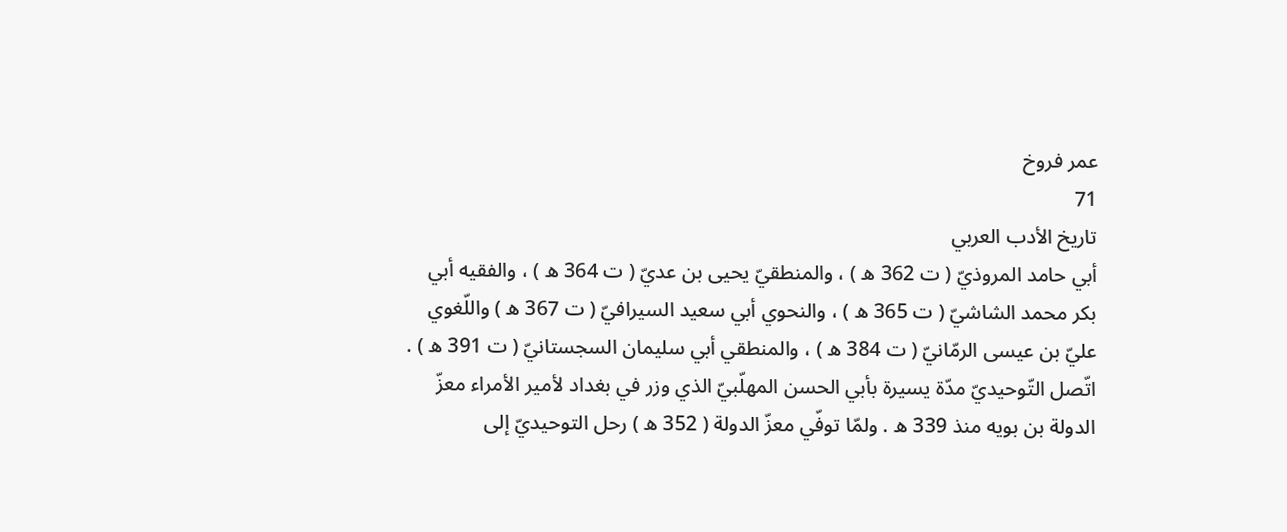عمر فروخ
71
تاريخ الأدب العربي
أبي حامد المروذيّ ( ت 362 ه ) ، والمنطقيّ يحيى بن عديّ ( ت 364 ه ) ، والفقيه أبي بكر محمد الشاشيّ ( ت 365 ه ) ، والنحوي أبي سعيد السيرافيّ ( ت 367 ه ) واللّغوي عليّ بن عيسى الرمّانيّ ( ت 384 ه ) ، والمنطقي أبي سليمان السجستانيّ ( ت 391 ه ) . اتّصل التّوحيديّ مدّة يسيرة بأبي الحسن المهلّبيّ الذي وزر في بغداد لأمير الأمراء معزّ الدولة بن بويه منذ 339 ه . ولمّا توفّي معزّ الدولة ( 352 ه ) رحل التوحيديّ إلى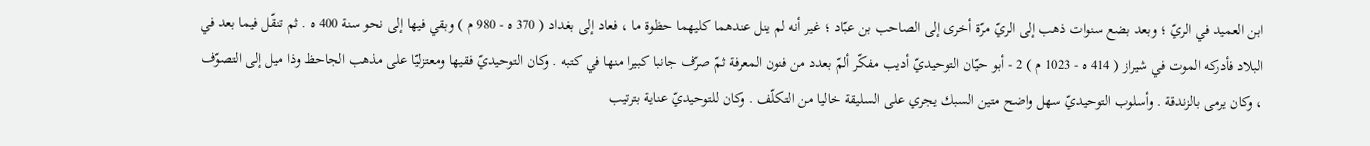ابن العميد في الريّ ؛ وبعد بضع سنوات ذهب إلى الريّ مرّة أخرى إلى الصاحب بن عبّاد ؛ غير أنه لم ينل عندهما كليهما حظوة ما ، فعاد إلى بغداد ( 370 ه - 980 م ) وبقي فيها إلى نحو سنة 400 ه . ثم تنقّل فيما بعد في البلاد فأدركه الموت في شيراز ( 414 ه - 1023 م ) 2 - أبو حيّان التوحيديّ أديب مفكّر ألمّ بعدد من فنون المعرفة ثمّ صرّف جانبا كبيرا منها في كتبه . وكان التوحيديّ فقيها ومعتزليّا على مذهب الجاحظ وذا ميل إلى التصوّف ، وكان يرمى بالزندقة . وأسلوب التوحيديّ سهل واضح متين السبك يجري على السليقة خاليا من التكلّف . وكان للتوحيديّ عناية بترتيب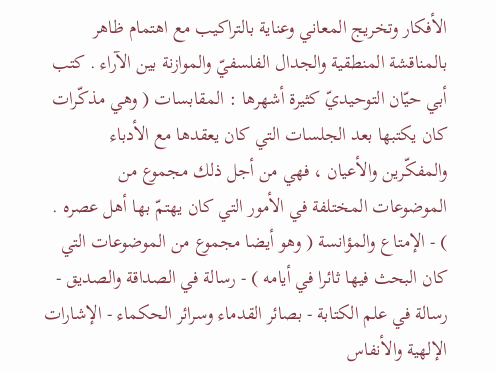الأفكار وتخريج المعاني وعناية بالتراكيب مع اهتمام ظاهر بالمناقشة المنطقية والجدال الفلسفيّ والموازنة بين الآراء . كتب أبي حيّان التوحيديّ كثيرة أشهرها : المقابسات ( وهي مذكّرات كان يكتبها بعد الجلسات التي كان يعقدها مع الأدباء والمفكّرين والأعيان ، فهي من أجل ذلك مجموع من الموضوعات المختلفة في الأمور التي كان يهتمّ بها أهل عصره . ) - الإمتاع والمؤانسة ( وهو أيضا مجموع من الموضوعات التي كان البحث فيها ثائرا في أيامه ) - رسالة في الصداقة والصديق - رسالة في علم الكتابة - بصائر القدماء وسرائر الحكماء - الإشارات الإلهية والأنفاس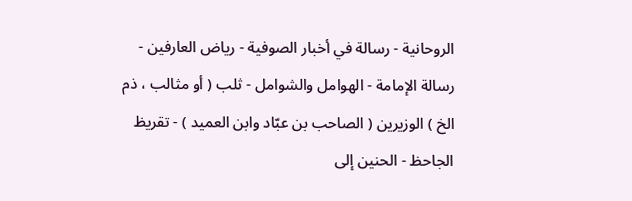الروحانية - رسالة في أخبار الصوفية - رياض العارفين - رسالة الإمامة - الهوامل والشوامل - ثلب ( أو مثالب ، ذم الخ ) الوزيرين ( الصاحب بن عبّاد وابن العميد ) - تقريظ الجاحظ - الحنين إلى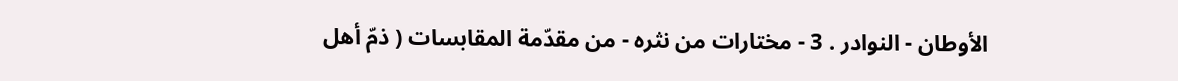الأوطان - النوادر . 3 - مختارات من نثره - من مقدّمة المقابسات ( ذمّ أهل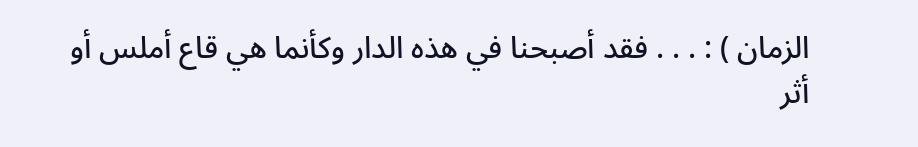الزمان ) : . . . فقد أصبحنا في هذه الدار وكأنما هي قاع أملس أو أثر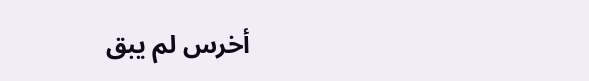أخرس لم يبق